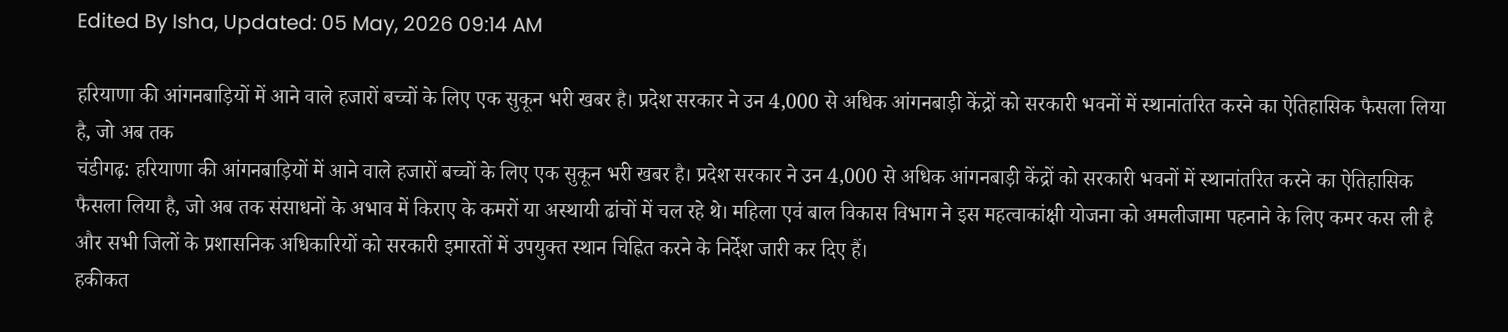Edited By Isha, Updated: 05 May, 2026 09:14 AM

हरियाणा की आंगनबाड़ियों में आने वाले हजारों बच्चों के लिए एक सुकून भरी खबर है। प्रदेश सरकार ने उन 4,000 से अधिक आंगनबाड़ी केंद्रों को सरकारी भवनों में स्थानांतरित करने का ऐतिहासिक फैसला लिया है, जो अब तक
चंडीगढ़: हरियाणा की आंगनबाड़ियों में आने वाले हजारों बच्चों के लिए एक सुकून भरी खबर है। प्रदेश सरकार ने उन 4,000 से अधिक आंगनबाड़ी केंद्रों को सरकारी भवनों में स्थानांतरित करने का ऐतिहासिक फैसला लिया है, जो अब तक संसाधनों के अभाव में किराए के कमरों या अस्थायी ढांचों में चल रहे थे। महिला एवं बाल विकास विभाग ने इस महत्वाकांक्षी योजना को अमलीजामा पहनाने के लिए कमर कस ली है और सभी जिलों के प्रशासनिक अधिकारियों को सरकारी इमारतों में उपयुक्त स्थान चिह्नित करने के निर्देश जारी कर दिए हैं।
हकीकत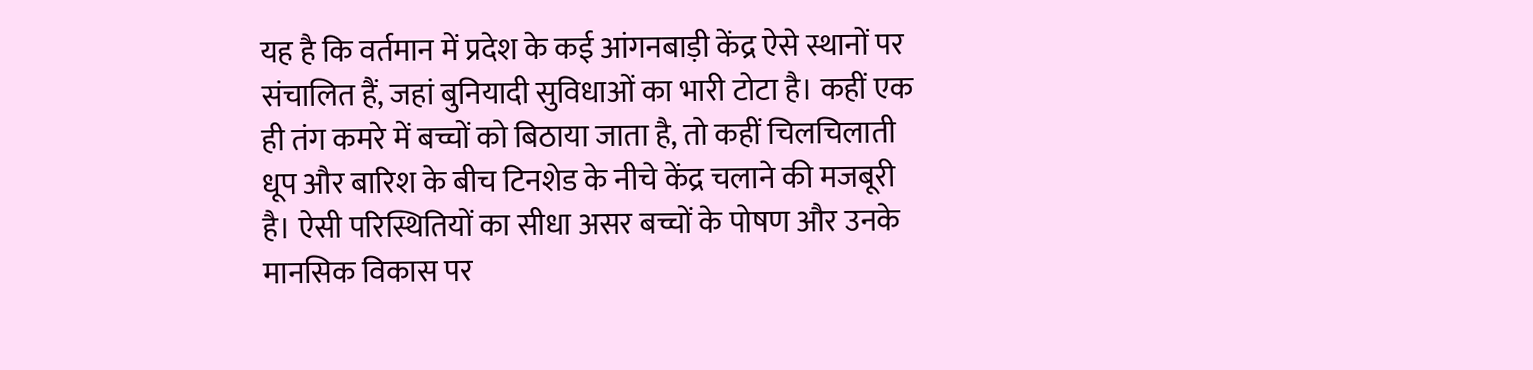यह है कि वर्तमान में प्रदेश के कई आंगनबाड़ी केंद्र ऐसे स्थानों पर संचालित हैं, जहां बुनियादी सुविधाओं का भारी टोटा है। कहीं एक ही तंग कमरे में बच्चों को बिठाया जाता है, तो कहीं चिलचिलाती धूप और बारिश के बीच टिनशेड के नीचे केंद्र चलाने की मजबूरी है। ऐसी परिस्थितियों का सीधा असर बच्चों के पोषण और उनके मानसिक विकास पर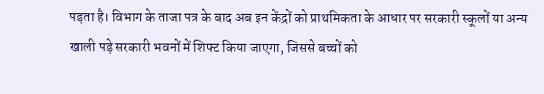पड़ता है। विभाग के ताजा पत्र के बाद अब इन केंद्रों को प्राथमिकता के आधार पर सरकारी स्कूलों या अन्य खाली पड़े सरकारी भवनों में शिफ्ट किया जाएगा, जिससे बच्चों को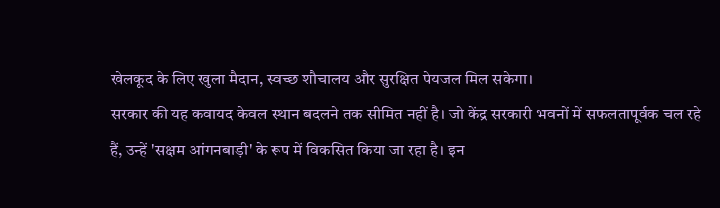खेलकूद के लिए खुला मैदान, स्वच्छ शौचालय और सुरक्षित पेयजल मिल सकेगा।
सरकार की यह कवायद केवल स्थान बदलने तक सीमित नहीं है। जो केंद्र सरकारी भवनों में सफलतापूर्वक चल रहे हैं, उन्हें 'सक्षम आंगनबाड़ी' के रूप में विकसित किया जा रहा है। इन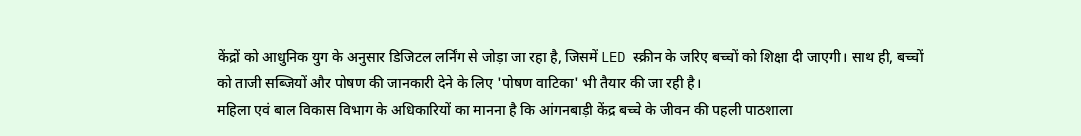केंद्रों को आधुनिक युग के अनुसार डिजिटल लर्निंग से जोड़ा जा रहा है, जिसमें LED स्क्रीन के जरिए बच्चों को शिक्षा दी जाएगी। साथ ही, बच्चों को ताजी सब्जियों और पोषण की जानकारी देने के लिए 'पोषण वाटिका' भी तैयार की जा रही है।
महिला एवं बाल विकास विभाग के अधिकारियों का मानना है कि आंगनबाड़ी केंद्र बच्चे के जीवन की पहली पाठशाला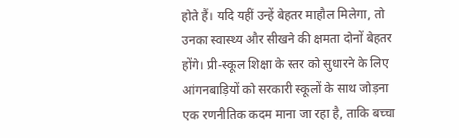होते हैं। यदि यहीं उन्हें बेहतर माहौल मिलेगा, तो उनका स्वास्थ्य और सीखने की क्षमता दोनों बेहतर होंगे। प्री-स्कूल शिक्षा के स्तर को सुधारने के लिए आंगनबाड़ियों को सरकारी स्कूलों के साथ जोड़ना एक रणनीतिक कदम माना जा रहा है, ताकि बच्चा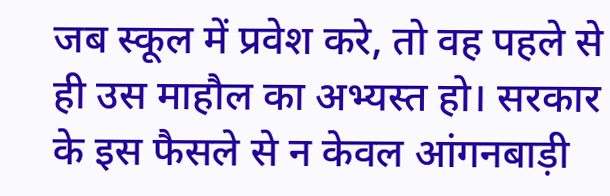जब स्कूल में प्रवेश करे, तो वह पहले से ही उस माहौल का अभ्यस्त हो। सरकार के इस फैसले से न केवल आंगनबाड़ी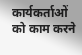कार्यकर्ताओं को काम करने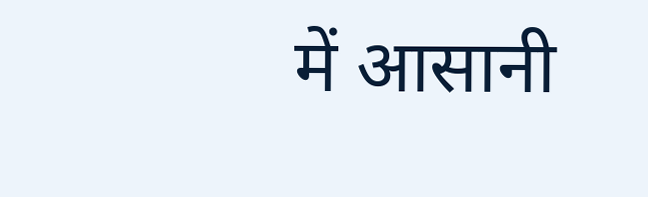में आसानी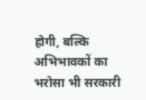होगी, बल्कि अभिभावकों का भरोसा भी सरकारी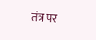तंत्र पर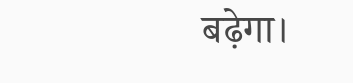बढ़ेगा।